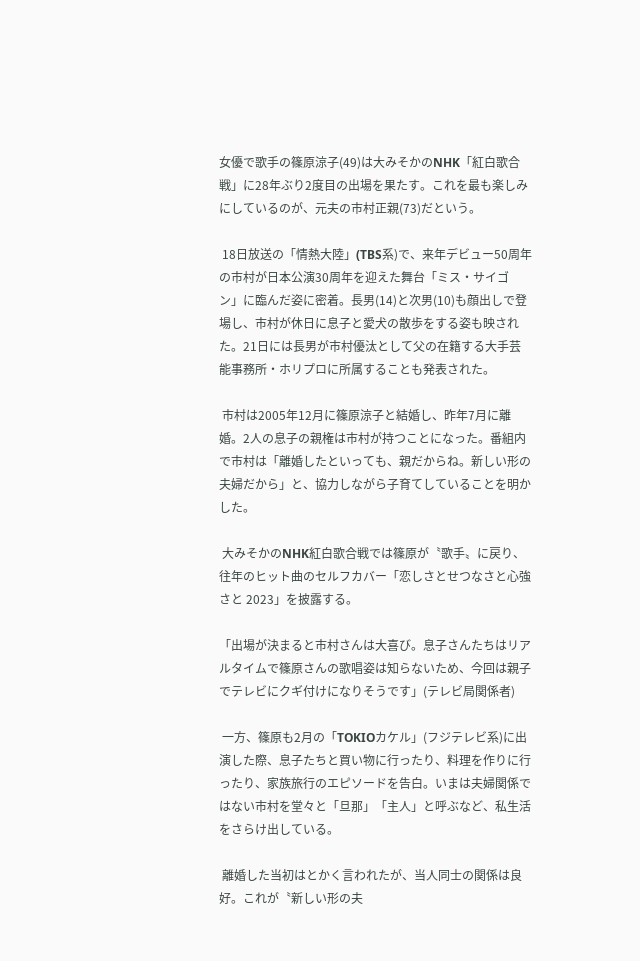女優で歌手の篠原涼子(49)は大みそかのNHK「紅白歌合戦」に28年ぶり2度目の出場を果たす。これを最も楽しみにしているのが、元夫の市村正親(73)だという。

 18日放送の「情熱大陸」(TBS系)で、来年デビュー50周年の市村が日本公演30周年を迎えた舞台「ミス・サイゴン」に臨んだ姿に密着。長男(14)と次男(10)も顔出しで登場し、市村が休日に息子と愛犬の散歩をする姿も映された。21日には長男が市村優汰として父の在籍する大手芸能事務所・ホリプロに所属することも発表された。

 市村は2005年12月に篠原涼子と結婚し、昨年7月に離婚。2人の息子の親権は市村が持つことになった。番組内で市村は「離婚したといっても、親だからね。新しい形の夫婦だから」と、協力しながら子育てしていることを明かした。

 大みそかのNHK紅白歌合戦では篠原が〝歌手〟に戻り、往年のヒット曲のセルフカバー「恋しさとせつなさと心強さと 2023」を披露する。

「出場が決まると市村さんは大喜び。息子さんたちはリアルタイムで篠原さんの歌唱姿は知らないため、今回は親子でテレビにクギ付けになりそうです」(テレビ局関係者)

 一方、篠原も2月の「TOKIOカケル」(フジテレビ系)に出演した際、息子たちと買い物に行ったり、料理を作りに行ったり、家族旅行のエピソードを告白。いまは夫婦関係ではない市村を堂々と「旦那」「主人」と呼ぶなど、私生活をさらけ出している。

 離婚した当初はとかく言われたが、当人同士の関係は良好。これが〝新しい形の夫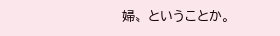婦〟ということか。